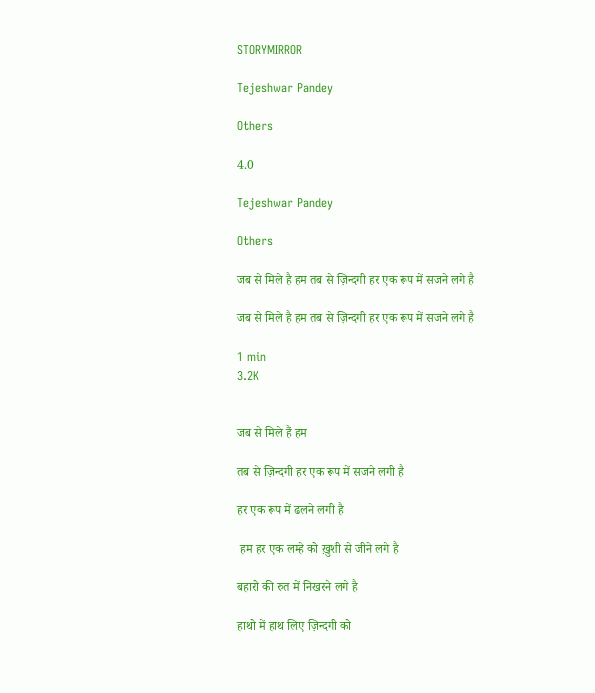STORYMIRROR

Tejeshwar Pandey

Others

4.0

Tejeshwar Pandey

Others

जब से मिले है हम तब से ज़िन्दगी हर एक रूप में सजने लगे है

जब से मिले है हम तब से ज़िन्दगी हर एक रूप में सजने लगे है

1 min
3.2K


जब से मिले हैं हम

तब से ज़िन्दगी हर एक रूप में सजने लगी है

हर एक रूप में ढलने लगी है

 हम हर एक लम्हे को ख़ुशी से जीने लगे है

बहारो की रुत में निखरने लगे है

हाथो में हाथ लिए ज़िन्दगी को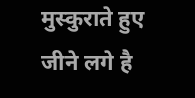मुस्कुराते हुए जीने लगे है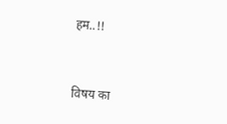हम..!!


विषय का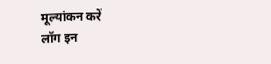मूल्यांकन करें
लॉग इन